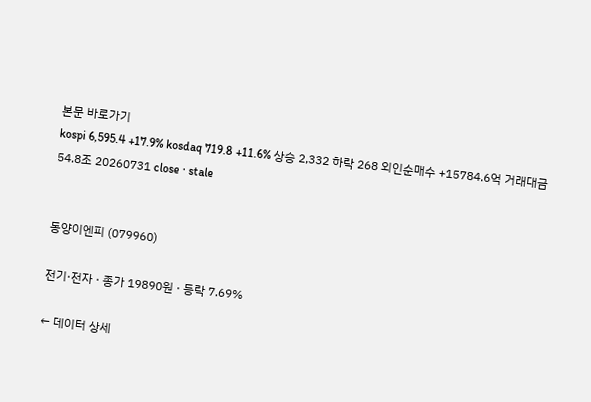본문 바로가기
kospi 6,595.4 +17.9% kosdaq 719.8 +11.6% 상승 2,332 하락 268 외인순매수 +15784.6억 거래대금 54.8조 20260731 close · stale


동양이엔피 (079960)

전기·전자 · 종가 19890원 · 등락 7.69%

← 데이터 상세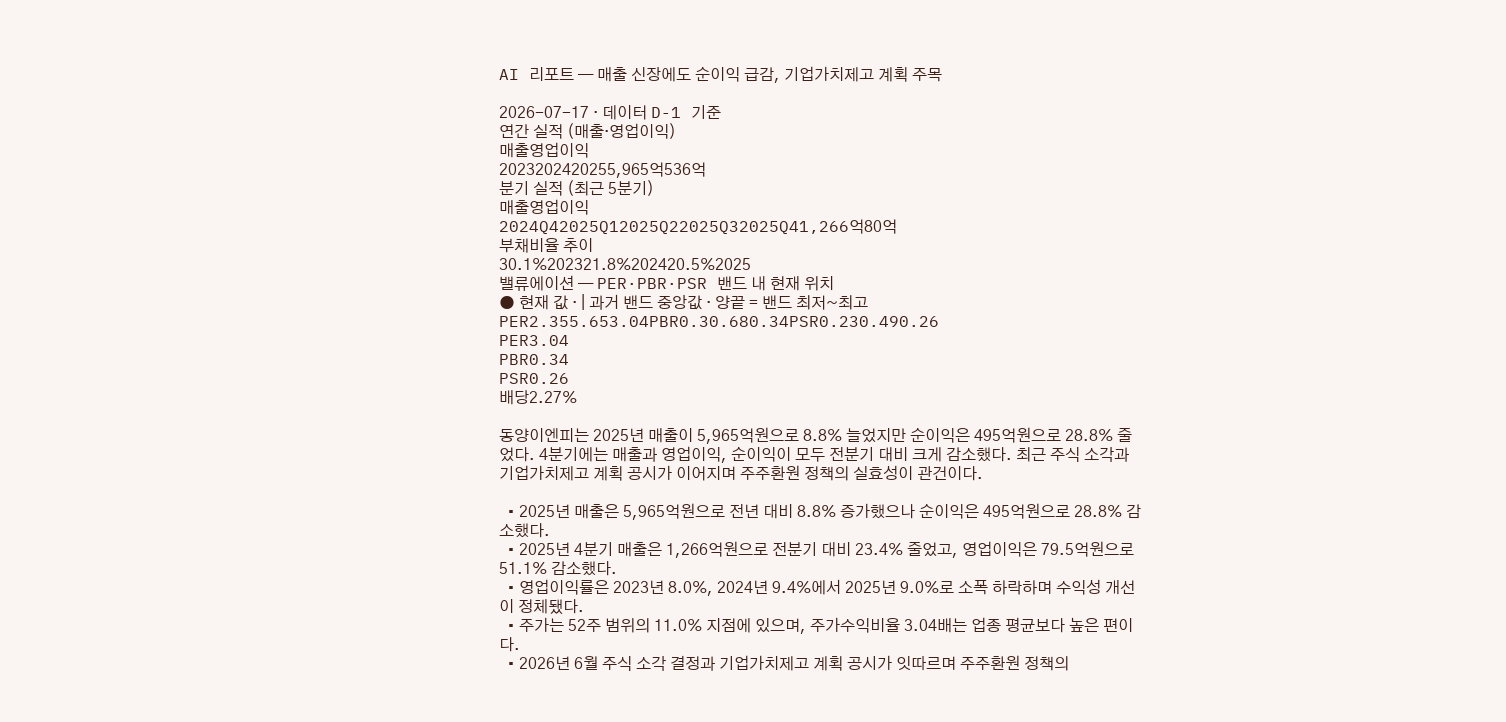AI 리포트 — 매출 신장에도 순이익 급감, 기업가치제고 계획 주목

2026-07-17 · 데이터 D-1 기준
연간 실적 (매출·영업이익)
매출영업이익
2023202420255,965억536억
분기 실적 (최근 5분기)
매출영업이익
2024Q42025Q12025Q22025Q32025Q41,266억80억
부채비율 추이
30.1%202321.8%202420.5%2025
밸류에이션 — PER·PBR·PSR 밴드 내 현재 위치
● 현재 값 · | 과거 밴드 중앙값 · 양끝 = 밴드 최저~최고
PER2.355.653.04PBR0.30.680.34PSR0.230.490.26
PER3.04
PBR0.34
PSR0.26
배당2.27%

동양이엔피는 2025년 매출이 5,965억원으로 8.8% 늘었지만 순이익은 495억원으로 28.8% 줄었다. 4분기에는 매출과 영업이익, 순이익이 모두 전분기 대비 크게 감소했다. 최근 주식 소각과 기업가치제고 계획 공시가 이어지며 주주환원 정책의 실효성이 관건이다.

  • 2025년 매출은 5,965억원으로 전년 대비 8.8% 증가했으나 순이익은 495억원으로 28.8% 감소했다.
  • 2025년 4분기 매출은 1,266억원으로 전분기 대비 23.4% 줄었고, 영업이익은 79.5억원으로 51.1% 감소했다.
  • 영업이익률은 2023년 8.0%, 2024년 9.4%에서 2025년 9.0%로 소폭 하락하며 수익성 개선이 정체됐다.
  • 주가는 52주 범위의 11.0% 지점에 있으며, 주가수익비율 3.04배는 업종 평균보다 높은 편이다.
  • 2026년 6월 주식 소각 결정과 기업가치제고 계획 공시가 잇따르며 주주환원 정책의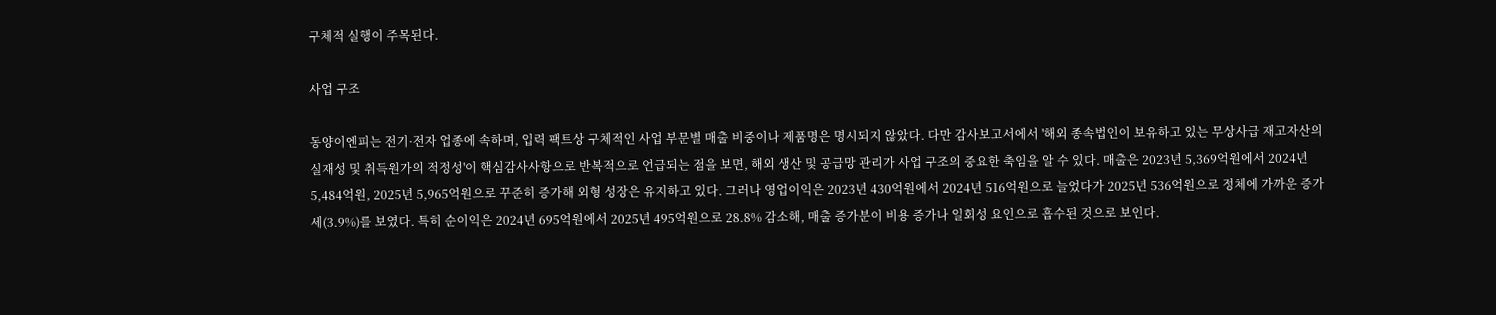구체적 실행이 주목된다.

사업 구조

동양이엔피는 전기·전자 업종에 속하며, 입력 팩트상 구체적인 사업 부문별 매출 비중이나 제품명은 명시되지 않았다. 다만 감사보고서에서 '해외 종속법인이 보유하고 있는 무상사급 재고자산의 실재성 및 취득원가의 적정성'이 핵심감사사항으로 반복적으로 언급되는 점을 보면, 해외 생산 및 공급망 관리가 사업 구조의 중요한 축임을 알 수 있다. 매출은 2023년 5,369억원에서 2024년 5,484억원, 2025년 5,965억원으로 꾸준히 증가해 외형 성장은 유지하고 있다. 그러나 영업이익은 2023년 430억원에서 2024년 516억원으로 늘었다가 2025년 536억원으로 정체에 가까운 증가세(3.9%)를 보였다. 특히 순이익은 2024년 695억원에서 2025년 495억원으로 28.8% 감소해, 매출 증가분이 비용 증가나 일회성 요인으로 흡수된 것으로 보인다.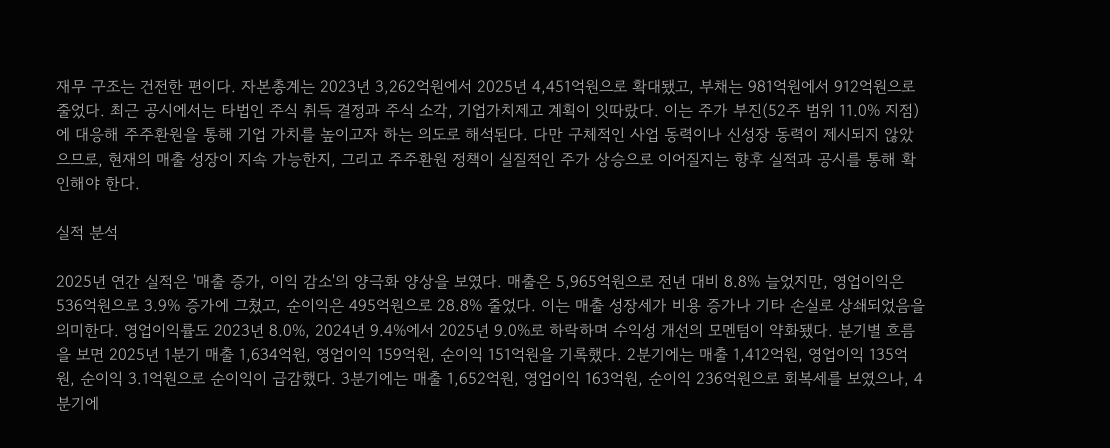재무 구조는 건전한 편이다. 자본총계는 2023년 3,262억원에서 2025년 4,451억원으로 확대됐고, 부채는 981억원에서 912억원으로 줄었다. 최근 공시에서는 타법인 주식 취득 결정과 주식 소각, 기업가치제고 계획이 잇따랐다. 이는 주가 부진(52주 범위 11.0% 지점)에 대응해 주주환원을 통해 기업 가치를 높이고자 하는 의도로 해석된다. 다만 구체적인 사업 동력이나 신성장 동력이 제시되지 않았으므로, 현재의 매출 성장이 지속 가능한지, 그리고 주주환원 정책이 실질적인 주가 상승으로 이어질지는 향후 실적과 공시를 통해 확인해야 한다.

실적 분석

2025년 연간 실적은 '매출 증가, 이익 감소'의 양극화 양상을 보였다. 매출은 5,965억원으로 전년 대비 8.8% 늘었지만, 영업이익은 536억원으로 3.9% 증가에 그쳤고, 순이익은 495억원으로 28.8% 줄었다. 이는 매출 성장세가 비용 증가나 기타 손실로 상쇄되었음을 의미한다. 영업이익률도 2023년 8.0%, 2024년 9.4%에서 2025년 9.0%로 하락하며 수익성 개선의 모멘텀이 약화됐다. 분기별 흐름을 보면 2025년 1분기 매출 1,634억원, 영업이익 159억원, 순이익 151억원을 기록했다. 2분기에는 매출 1,412억원, 영업이익 135억원, 순이익 3.1억원으로 순이익이 급감했다. 3분기에는 매출 1,652억원, 영업이익 163억원, 순이익 236억원으로 회복세를 보였으나, 4분기에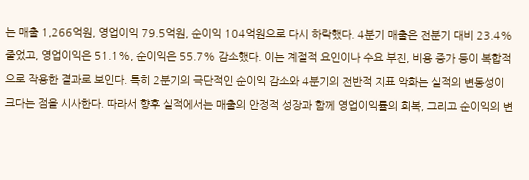는 매출 1,266억원, 영업이익 79.5억원, 순이익 104억원으로 다시 하락했다. 4분기 매출은 전분기 대비 23.4% 줄었고, 영업이익은 51.1%, 순이익은 55.7% 감소했다. 이는 계절적 요인이나 수요 부진, 비용 증가 등이 복합적으로 작용한 결과로 보인다. 특히 2분기의 극단적인 순이익 감소와 4분기의 전반적 지표 악화는 실적의 변동성이 크다는 점을 시사한다. 따라서 향후 실적에서는 매출의 안정적 성장과 함께 영업이익률의 회복, 그리고 순이익의 변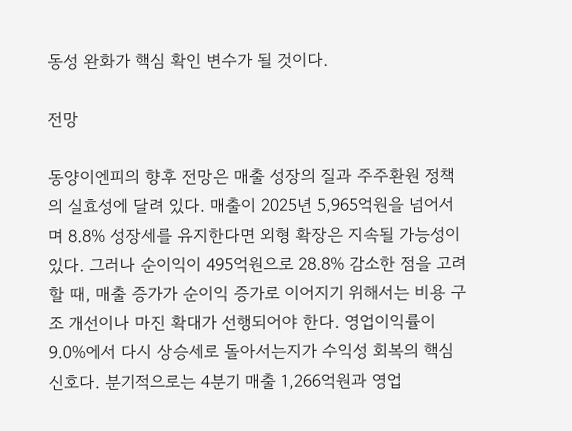동성 완화가 핵심 확인 변수가 될 것이다.

전망

동양이엔피의 향후 전망은 매출 성장의 질과 주주환원 정책의 실효성에 달려 있다. 매출이 2025년 5,965억원을 넘어서며 8.8% 성장세를 유지한다면 외형 확장은 지속될 가능성이 있다. 그러나 순이익이 495억원으로 28.8% 감소한 점을 고려할 때, 매출 증가가 순이익 증가로 이어지기 위해서는 비용 구조 개선이나 마진 확대가 선행되어야 한다. 영업이익률이 9.0%에서 다시 상승세로 돌아서는지가 수익성 회복의 핵심 신호다. 분기적으로는 4분기 매출 1,266억원과 영업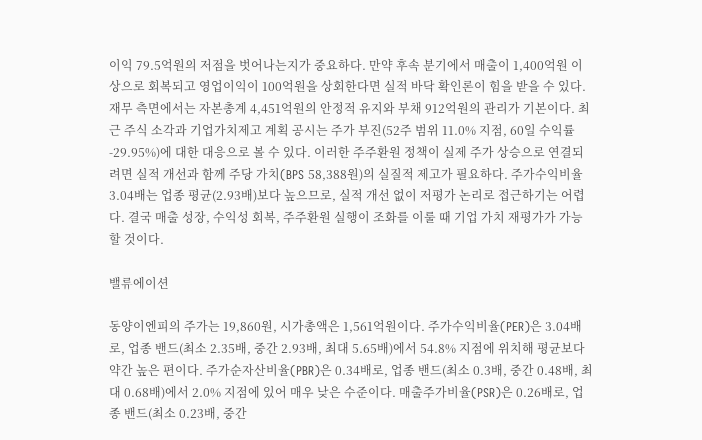이익 79.5억원의 저점을 벗어나는지가 중요하다. 만약 후속 분기에서 매출이 1,400억원 이상으로 회복되고 영업이익이 100억원을 상회한다면 실적 바닥 확인론이 힘을 받을 수 있다. 재무 측면에서는 자본총계 4,451억원의 안정적 유지와 부채 912억원의 관리가 기본이다. 최근 주식 소각과 기업가치제고 계획 공시는 주가 부진(52주 범위 11.0% 지점, 60일 수익률 -29.95%)에 대한 대응으로 볼 수 있다. 이러한 주주환원 정책이 실제 주가 상승으로 연결되려면 실적 개선과 함께 주당 가치(BPS 58,388원)의 실질적 제고가 필요하다. 주가수익비율 3.04배는 업종 평균(2.93배)보다 높으므로, 실적 개선 없이 저평가 논리로 접근하기는 어렵다. 결국 매출 성장, 수익성 회복, 주주환원 실행이 조화를 이룰 때 기업 가치 재평가가 가능할 것이다.

밸류에이션

동양이엔피의 주가는 19,860원, 시가총액은 1,561억원이다. 주가수익비율(PER)은 3.04배로, 업종 밴드(최소 2.35배, 중간 2.93배, 최대 5.65배)에서 54.8% 지점에 위치해 평균보다 약간 높은 편이다. 주가순자산비율(PBR)은 0.34배로, 업종 밴드(최소 0.3배, 중간 0.48배, 최대 0.68배)에서 2.0% 지점에 있어 매우 낮은 수준이다. 매출주가비율(PSR)은 0.26배로, 업종 밴드(최소 0.23배, 중간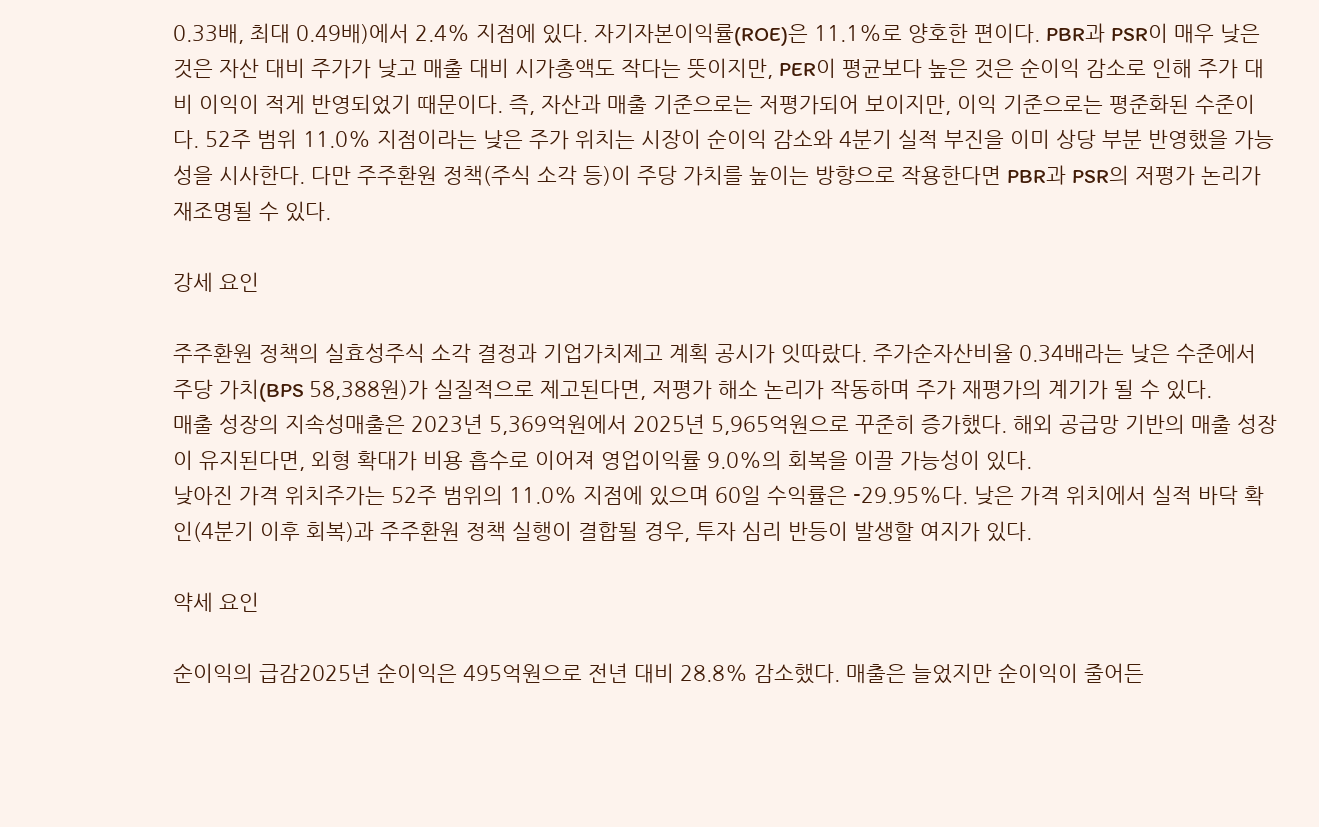0.33배, 최대 0.49배)에서 2.4% 지점에 있다. 자기자본이익률(ROE)은 11.1%로 양호한 편이다. PBR과 PSR이 매우 낮은 것은 자산 대비 주가가 낮고 매출 대비 시가총액도 작다는 뜻이지만, PER이 평균보다 높은 것은 순이익 감소로 인해 주가 대비 이익이 적게 반영되었기 때문이다. 즉, 자산과 매출 기준으로는 저평가되어 보이지만, 이익 기준으로는 평준화된 수준이다. 52주 범위 11.0% 지점이라는 낮은 주가 위치는 시장이 순이익 감소와 4분기 실적 부진을 이미 상당 부분 반영했을 가능성을 시사한다. 다만 주주환원 정책(주식 소각 등)이 주당 가치를 높이는 방향으로 작용한다면 PBR과 PSR의 저평가 논리가 재조명될 수 있다.

강세 요인

주주환원 정책의 실효성주식 소각 결정과 기업가치제고 계획 공시가 잇따랐다. 주가순자산비율 0.34배라는 낮은 수준에서 주당 가치(BPS 58,388원)가 실질적으로 제고된다면, 저평가 해소 논리가 작동하며 주가 재평가의 계기가 될 수 있다.
매출 성장의 지속성매출은 2023년 5,369억원에서 2025년 5,965억원으로 꾸준히 증가했다. 해외 공급망 기반의 매출 성장이 유지된다면, 외형 확대가 비용 흡수로 이어져 영업이익률 9.0%의 회복을 이끌 가능성이 있다.
낮아진 가격 위치주가는 52주 범위의 11.0% 지점에 있으며 60일 수익률은 -29.95%다. 낮은 가격 위치에서 실적 바닥 확인(4분기 이후 회복)과 주주환원 정책 실행이 결합될 경우, 투자 심리 반등이 발생할 여지가 있다.

약세 요인

순이익의 급감2025년 순이익은 495억원으로 전년 대비 28.8% 감소했다. 매출은 늘었지만 순이익이 줄어든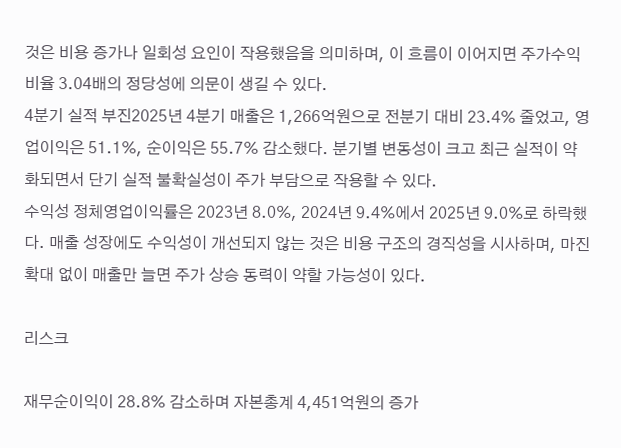것은 비용 증가나 일회성 요인이 작용했음을 의미하며, 이 흐름이 이어지면 주가수익비율 3.04배의 정당성에 의문이 생길 수 있다.
4분기 실적 부진2025년 4분기 매출은 1,266억원으로 전분기 대비 23.4% 줄었고, 영업이익은 51.1%, 순이익은 55.7% 감소했다. 분기별 변동성이 크고 최근 실적이 약화되면서 단기 실적 불확실성이 주가 부담으로 작용할 수 있다.
수익성 정체영업이익률은 2023년 8.0%, 2024년 9.4%에서 2025년 9.0%로 하락했다. 매출 성장에도 수익성이 개선되지 않는 것은 비용 구조의 경직성을 시사하며, 마진 확대 없이 매출만 늘면 주가 상승 동력이 약할 가능성이 있다.

리스크

재무순이익이 28.8% 감소하며 자본총계 4,451억원의 증가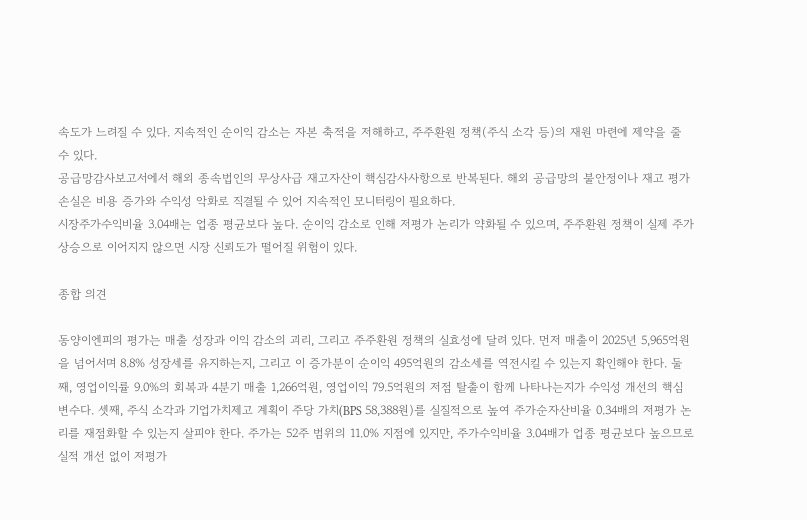속도가 느려질 수 있다. 지속적인 순이익 감소는 자본 축적을 저해하고, 주주환원 정책(주식 소각 등)의 재원 마련에 제약을 줄 수 있다.
공급망감사보고서에서 해외 종속법인의 무상사급 재고자산이 핵심감사사항으로 반복된다. 해외 공급망의 불안정이나 재고 평가 손실은 비용 증가와 수익성 악화로 직결될 수 있어 지속적인 모니터링이 필요하다.
시장주가수익비율 3.04배는 업종 평균보다 높다. 순이익 감소로 인해 저평가 논리가 약화될 수 있으며, 주주환원 정책이 실제 주가 상승으로 이어지지 않으면 시장 신뢰도가 떨어질 위험이 있다.

종합 의견

동양이엔피의 평가는 매출 성장과 이익 감소의 괴리, 그리고 주주환원 정책의 실효성에 달려 있다. 먼저 매출이 2025년 5,965억원을 넘어서며 8.8% 성장세를 유지하는지, 그리고 이 증가분이 순이익 495억원의 감소세를 역전시킬 수 있는지 확인해야 한다. 둘째, 영업이익률 9.0%의 회복과 4분기 매출 1,266억원, 영업이익 79.5억원의 저점 탈출이 함께 나타나는지가 수익성 개선의 핵심 변수다. 셋째, 주식 소각과 기업가치제고 계획이 주당 가치(BPS 58,388원)를 실질적으로 높여 주가순자산비율 0.34배의 저평가 논리를 재점화할 수 있는지 살피야 한다. 주가는 52주 범위의 11.0% 지점에 있지만, 주가수익비율 3.04배가 업종 평균보다 높으므로 실적 개선 없이 저평가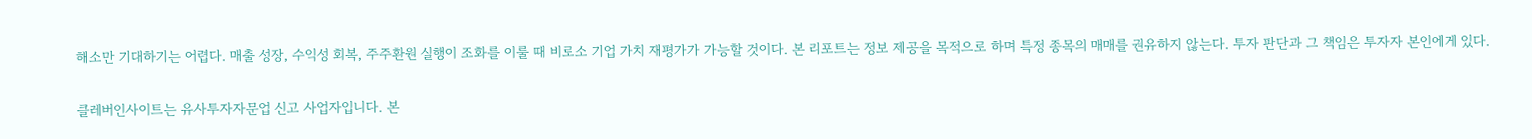해소만 기대하기는 어렵다. 매출 성장, 수익성 회복, 주주환원 실행이 조화를 이룰 때 비로소 기업 가치 재평가가 가능할 것이다. 본 리포트는 정보 제공을 목적으로 하며 특정 종목의 매매를 권유하지 않는다. 투자 판단과 그 책임은 투자자 본인에게 있다.

클레버인사이트는 유사투자자문업 신고 사업자입니다. 본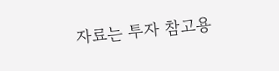자료는 투자 참고용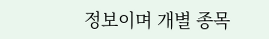정보이며 개별 종목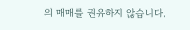의 매매를 권유하지 않습니다.